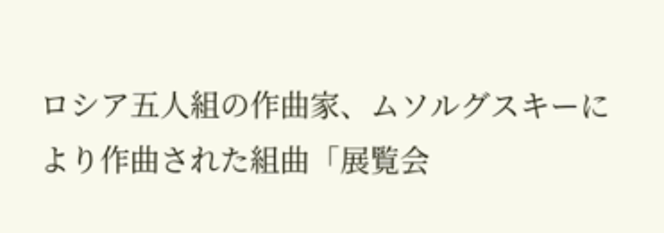ロシア五人組の作曲家、ムソルグスキーにより作曲された組曲「展覧会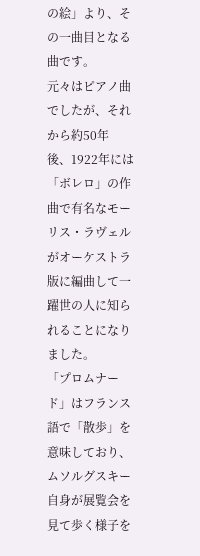の絵」より、その一曲目となる曲です。
元々はピアノ曲でしたが、それから約50年 後、1922年には「ボレロ」の作曲で有名なモーリス・ラヴェルがオーケストラ版に編曲して一躍世の人に知られることになりました。
「プロムナード」はフランス語で「散歩」を意味しており、ムソルグスキー自身が展覧会を見て歩く様子を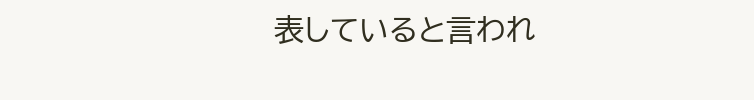表していると言われ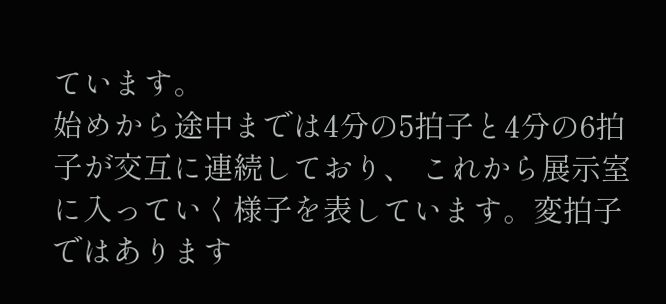ています。
始めから途中までは4分の5拍子と4分の6拍子が交互に連続しており、 これから展示室に入っていく様子を表しています。変拍子ではあります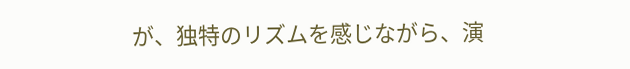が、独特のリズムを感じながら、演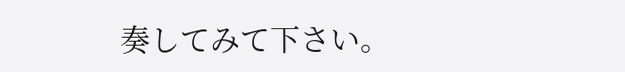奏してみて下さい。